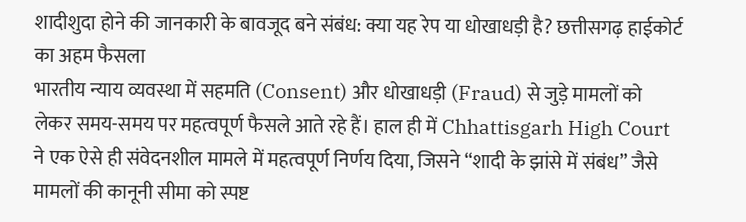शादीशुदा होने की जानकारी के बावजूद बने संबंध: क्या यह रेप या धोखाधड़ी है? छत्तीसगढ़ हाईकोर्ट का अहम फैसला
भारतीय न्याय व्यवस्था में सहमति (Consent) और धोखाधड़ी (Fraud) से जुड़े मामलों को लेकर समय-समय पर महत्वपूर्ण फैसले आते रहे हैं। हाल ही में Chhattisgarh High Court ने एक ऐसे ही संवेदनशील मामले में महत्वपूर्ण निर्णय दिया, जिसने “शादी के झांसे में संबंध” जैसे मामलों की कानूनी सीमा को स्पष्ट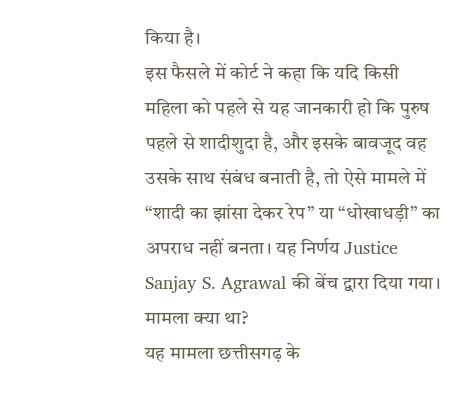किया है।
इस फैसले में कोर्ट ने कहा कि यदि किसी महिला को पहले से यह जानकारी हो कि पुरुष पहले से शादीशुदा है, और इसके बावजूद वह उसके साथ संबंध बनाती है, तो ऐसे मामले में “शादी का झांसा देकर रेप” या “धोखाधड़ी” का अपराध नहीं बनता। यह निर्णय Justice Sanjay S. Agrawal की बेंच द्वारा दिया गया।
मामला क्या था?
यह मामला छत्तीसगढ़ के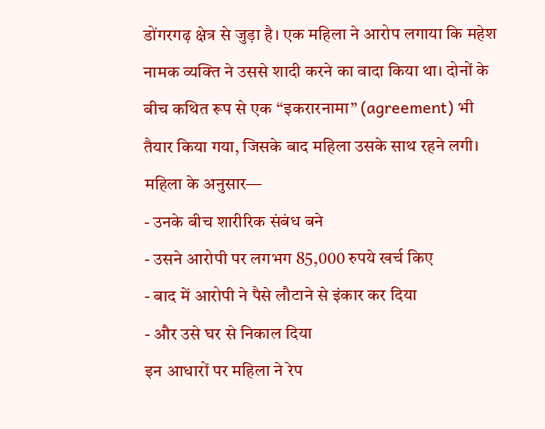डोंगरगढ़ क्षेत्र से जुड़ा है। एक महिला ने आरोप लगाया कि महेश नामक व्यक्ति ने उससे शादी करने का वादा किया था। दोनों के बीच कथित रूप से एक “इकरारनामा” (agreement) भी तैयार किया गया, जिसके बाद महिला उसके साथ रहने लगी।
महिला के अनुसार—
- उनके बीच शारीरिक संबंध बने
- उसने आरोपी पर लगभग 85,000 रुपये खर्च किए
- बाद में आरोपी ने पैसे लौटाने से इंकार कर दिया
- और उसे घर से निकाल दिया
इन आधारों पर महिला ने रेप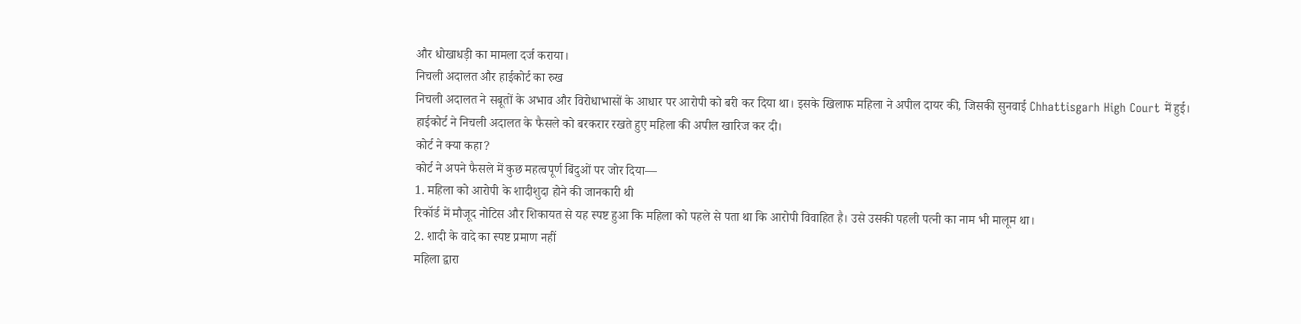और धोखाधड़ी का मामला दर्ज कराया।
निचली अदालत और हाईकोर्ट का रुख
निचली अदालत ने सबूतों के अभाव और विरोधाभासों के आधार पर आरोपी को बरी कर दिया था। इसके खिलाफ महिला ने अपील दायर की, जिसकी सुनवाई Chhattisgarh High Court में हुई।
हाईकोर्ट ने निचली अदालत के फैसले को बरकरार रखते हुए महिला की अपील खारिज कर दी।
कोर्ट ने क्या कहा?
कोर्ट ने अपने फैसले में कुछ महत्वपूर्ण बिंदुओं पर जोर दिया—
1. महिला को आरोपी के शादीशुदा होने की जानकारी थी
रिकॉर्ड में मौजूद नोटिस और शिकायत से यह स्पष्ट हुआ कि महिला को पहले से पता था कि आरोपी विवाहित है। उसे उसकी पहली पत्नी का नाम भी मालूम था।
2. शादी के वादे का स्पष्ट प्रमाण नहीं
महिला द्वारा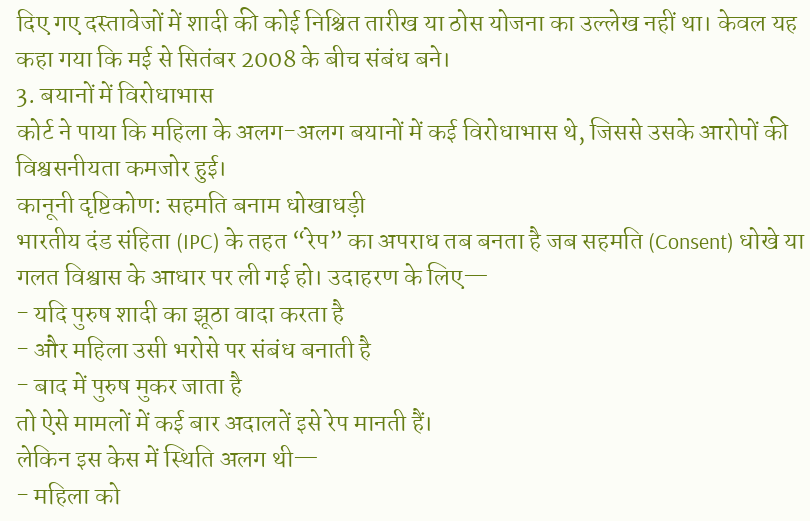दिए गए दस्तावेजों में शादी की कोई निश्चित तारीख या ठोस योजना का उल्लेख नहीं था। केवल यह कहा गया कि मई से सितंबर 2008 के बीच संबंध बने।
3. बयानों में विरोधाभास
कोर्ट ने पाया कि महिला के अलग-अलग बयानों में कई विरोधाभास थे, जिससे उसके आरोपों की विश्वसनीयता कमजोर हुई।
कानूनी दृष्टिकोण: सहमति बनाम धोखाधड़ी
भारतीय दंड संहिता (IPC) के तहत “रेप” का अपराध तब बनता है जब सहमति (Consent) धोखे या गलत विश्वास के आधार पर ली गई हो। उदाहरण के लिए—
- यदि पुरुष शादी का झूठा वादा करता है
- और महिला उसी भरोसे पर संबंध बनाती है
- बाद में पुरुष मुकर जाता है
तो ऐसे मामलों में कई बार अदालतें इसे रेप मानती हैं।
लेकिन इस केस में स्थिति अलग थी—
- महिला को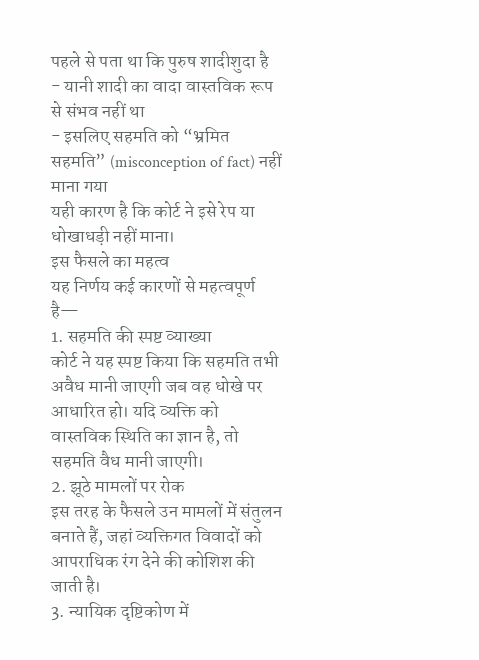पहले से पता था कि पुरुष शादीशुदा है
- यानी शादी का वादा वास्तविक रूप से संभव नहीं था
- इसलिए सहमति को “भ्रमित सहमति” (misconception of fact) नहीं माना गया
यही कारण है कि कोर्ट ने इसे रेप या धोखाधड़ी नहीं माना।
इस फैसले का महत्व
यह निर्णय कई कारणों से महत्वपूर्ण है—
1. सहमति की स्पष्ट व्याख्या
कोर्ट ने यह स्पष्ट किया कि सहमति तभी अवैध मानी जाएगी जब वह धोखे पर आधारित हो। यदि व्यक्ति को वास्तविक स्थिति का ज्ञान है, तो सहमति वैध मानी जाएगी।
2. झूठे मामलों पर रोक
इस तरह के फैसले उन मामलों में संतुलन बनाते हैं, जहां व्यक्तिगत विवादों को आपराधिक रंग देने की कोशिश की जाती है।
3. न्यायिक दृष्टिकोण में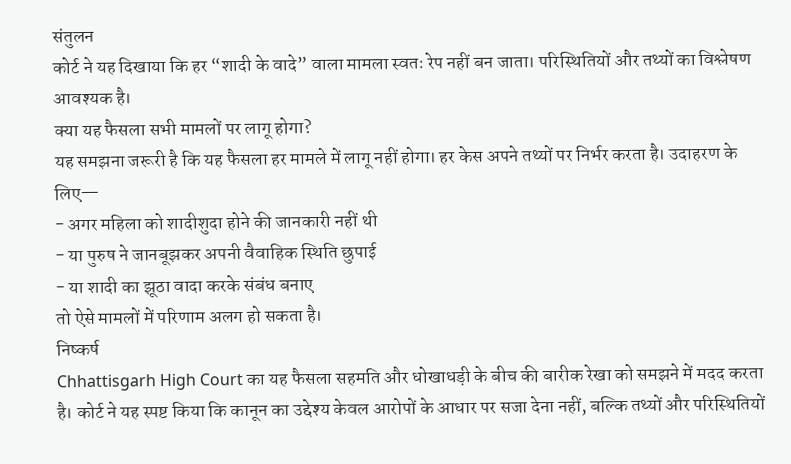संतुलन
कोर्ट ने यह दिखाया कि हर “शादी के वादे” वाला मामला स्वतः रेप नहीं बन जाता। परिस्थितियों और तथ्यों का विश्लेषण आवश्यक है।
क्या यह फैसला सभी मामलों पर लागू होगा?
यह समझना जरूरी है कि यह फैसला हर मामले में लागू नहीं होगा। हर केस अपने तथ्यों पर निर्भर करता है। उदाहरण के लिए—
- अगर महिला को शादीशुदा होने की जानकारी नहीं थी
- या पुरुष ने जानबूझकर अपनी वैवाहिक स्थिति छुपाई
- या शादी का झूठा वादा करके संबंध बनाए
तो ऐसे मामलों में परिणाम अलग हो सकता है।
निष्कर्ष
Chhattisgarh High Court का यह फैसला सहमति और धोखाधड़ी के बीच की बारीक रेखा को समझने में मदद करता है। कोर्ट ने यह स्पष्ट किया कि कानून का उद्देश्य केवल आरोपों के आधार पर सजा देना नहीं, बल्कि तथ्यों और परिस्थितियों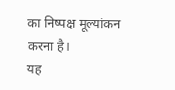का निष्पक्ष मूल्यांकन करना है।
यह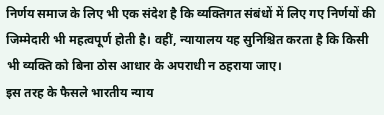निर्णय समाज के लिए भी एक संदेश है कि व्यक्तिगत संबंधों में लिए गए निर्णयों की जिम्मेदारी भी महत्वपूर्ण होती है। वहीं, न्यायालय यह सुनिश्चित करता है कि किसी भी व्यक्ति को बिना ठोस आधार के अपराधी न ठहराया जाए।
इस तरह के फैसले भारतीय न्याय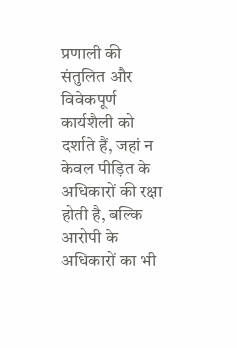प्रणाली की संतुलित और विवेकपूर्ण कार्यशैली को दर्शाते हैं, जहां न केवल पीड़ित के अधिकारों की रक्षा होती है, बल्कि आरोपी के अधिकारों का भी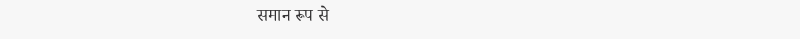समान रूप से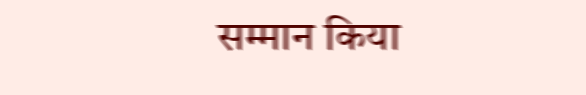सम्मान किया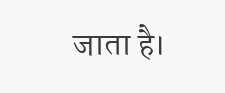जाता है।